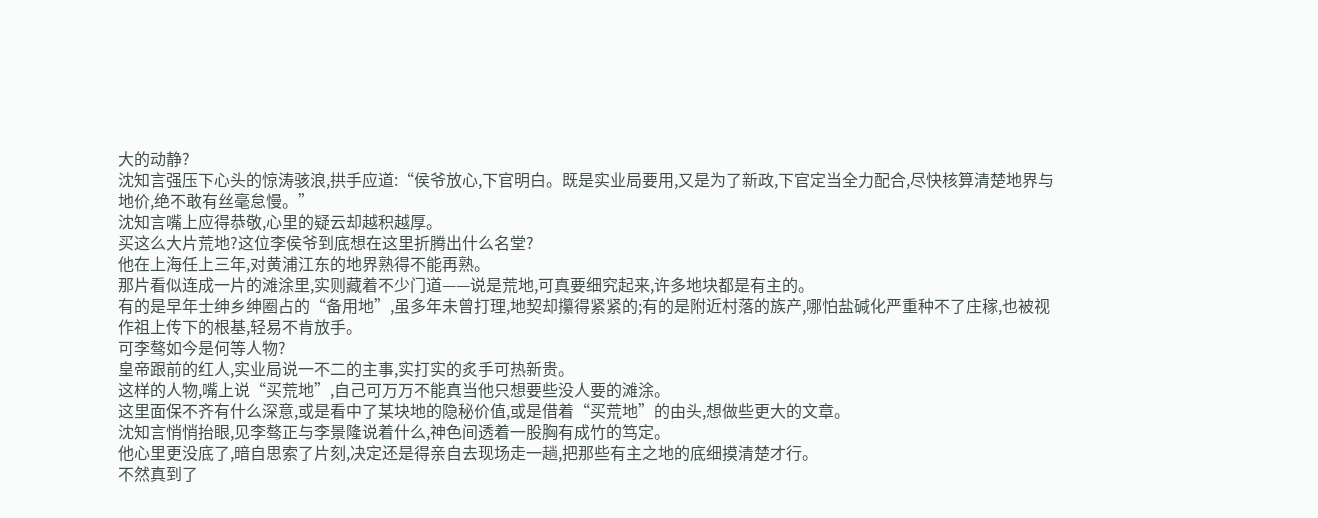大的动静?
沈知言强压下心头的惊涛骇浪,拱手应道:“侯爷放心,下官明白。既是实业局要用,又是为了新政,下官定当全力配合,尽快核算清楚地界与地价,绝不敢有丝毫怠慢。”
沈知言嘴上应得恭敬,心里的疑云却越积越厚。
买这么大片荒地?这位李侯爷到底想在这里折腾出什么名堂?
他在上海任上三年,对黄浦江东的地界熟得不能再熟。
那片看似连成一片的滩涂里,实则藏着不少门道——说是荒地,可真要细究起来,许多地块都是有主的。
有的是早年士绅乡绅圈占的“备用地”,虽多年未曾打理,地契却攥得紧紧的;有的是附近村落的族产,哪怕盐碱化严重种不了庄稼,也被视作祖上传下的根基,轻易不肯放手。
可李骜如今是何等人物?
皇帝跟前的红人,实业局说一不二的主事,实打实的炙手可热新贵。
这样的人物,嘴上说“买荒地”,自己可万万不能真当他只想要些没人要的滩涂。
这里面保不齐有什么深意,或是看中了某块地的隐秘价值,或是借着“买荒地”的由头,想做些更大的文章。
沈知言悄悄抬眼,见李骜正与李景隆说着什么,神色间透着一股胸有成竹的笃定。
他心里更没底了,暗自思索了片刻,决定还是得亲自去现场走一趟,把那些有主之地的底细摸清楚才行。
不然真到了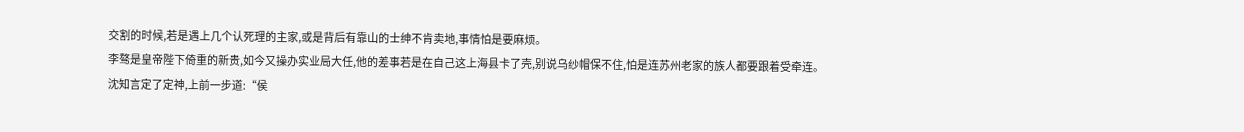交割的时候,若是遇上几个认死理的主家,或是背后有靠山的士绅不肯卖地,事情怕是要麻烦。
李骜是皇帝陛下倚重的新贵,如今又操办实业局大任,他的差事若是在自己这上海县卡了壳,别说乌纱帽保不住,怕是连苏州老家的族人都要跟着受牵连。
沈知言定了定神,上前一步道:“侯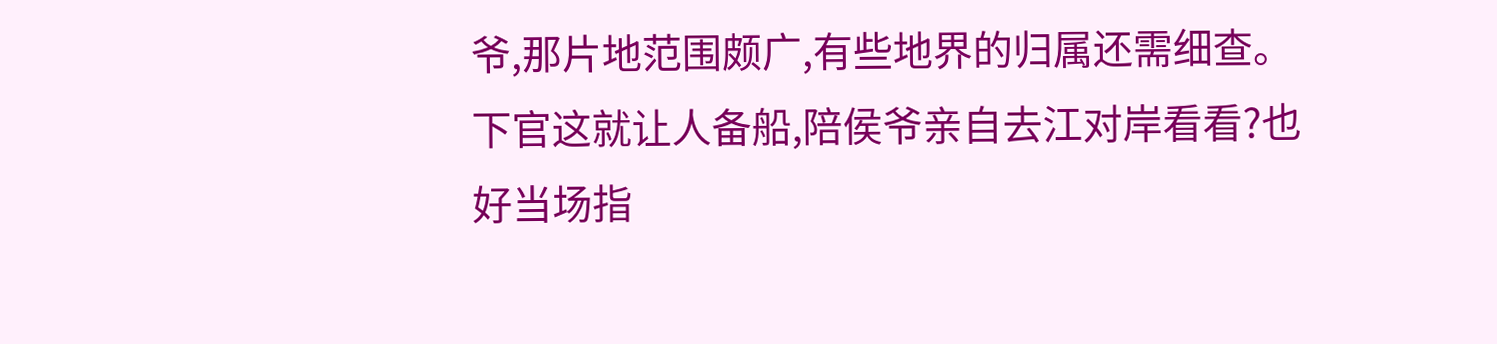爷,那片地范围颇广,有些地界的归属还需细查。下官这就让人备船,陪侯爷亲自去江对岸看看?也好当场指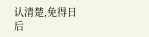认清楚,免得日后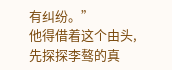有纠纷。”
他得借着这个由头,先探探李骜的真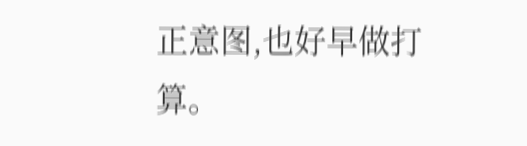正意图,也好早做打算。